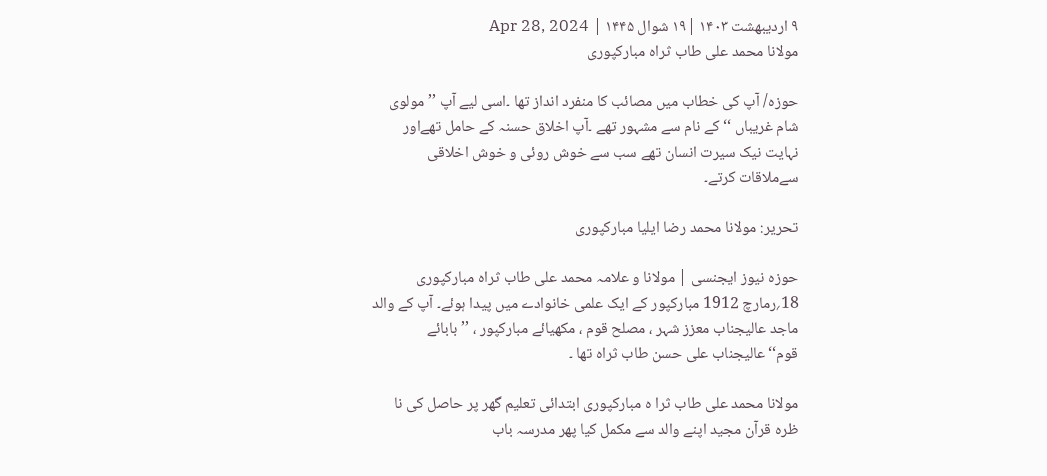۹ اردیبهشت ۱۴۰۳ |۱۹ شوال ۱۴۴۵ | Apr 28, 2024
مولانا محمد علی طاب ثراہ مبارکپوری

حوزہ/ آپ کی خطاب میں مصائب کا منفرد انداز تھا ۔اسی لیے آپ ’’ مولوی شام غریباں ‘‘ کے نام سے مشہور تھے ۔آپ اخلاق حسنہ کے حامل تھےاور نہایت نیک سیرت انسان تھے سب سے خوش روئی و خوش اخلاقی سےملاقات کرتے۔

تحریر: مولانا محمد رضا ایلیا مبارکپوری

حوزہ نیوز ایجنسی | مولانا و علامہ محمد علی طاب ثراہ مبارکپوری 18؍رمارچ 1912 مبارکپور کے ایک علمی خانوادے میں پیدا ہوئے۔ آپ کے والد ماجد عالیجناب معزز شہر ، مصلح قوم ، مکھیائے مبارکپور ، ’’بابائے قوم‘‘عالیجناب علی حسن طاب ثراہ تھا ۔

مولانا محمد علی طاب ثرا ہ مبارکپوری ابتدائی تعلیم گھر پر حاصل کی نا ظرہ قرآن مجید اپنے والد سے مکمل کیا پھر مدرسہ باب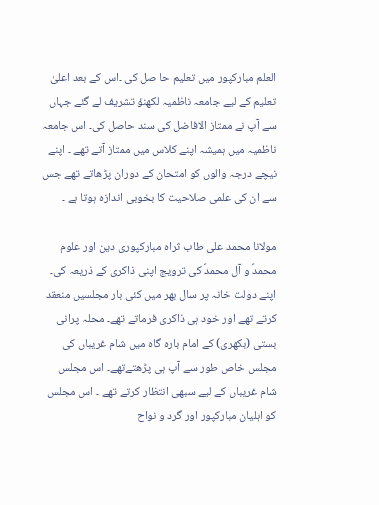العلم مبارکپور میں تعلیم حا صل کی ۔اس کے بعد اعلیٰ تعلیم کے لیے جامعہ ناظمیہ لکھنؤ تشریف لے گئے جہاں سے آپ نے ممتاز الافاضل کی سند حاصل کی۔ اس جامعہ ناظمیہ میں ہمیشہ اپنے کلاس میں ممتاز آتے تھے ۔ اپنے نیچے درجہ والوں کو امتحان کے دوران پڑھاتے تھے جس سے ان کی علمی صلاحیت کا بخوبی اندازہ ہوتا ہے ۔

مولانا محمد علی طاب ثراہ مبارکپوری دین اور علوم محمدؐ و آل محمدؐ کی ترویج اپنی ذاکری کے ذریعہ کی۔ اپنے دولت خانہ پر سال بھر میں کئی بار مجلسیں منعقد کرتے تھے اور خود ہی ذاکری فرماتے تھے۔ محلہ پرانی بستی (بکھری) کے امام بارہ گاہ میں شام غریباں کی مجلس خاص طور سے آپ ہی پڑھتےتھے۔ اس مجلس شام غریباں کے لیے سبھی انتظار کرتے تھے ۔ اس مجلس کو اہلیان مبارکپور اور گرد و نواح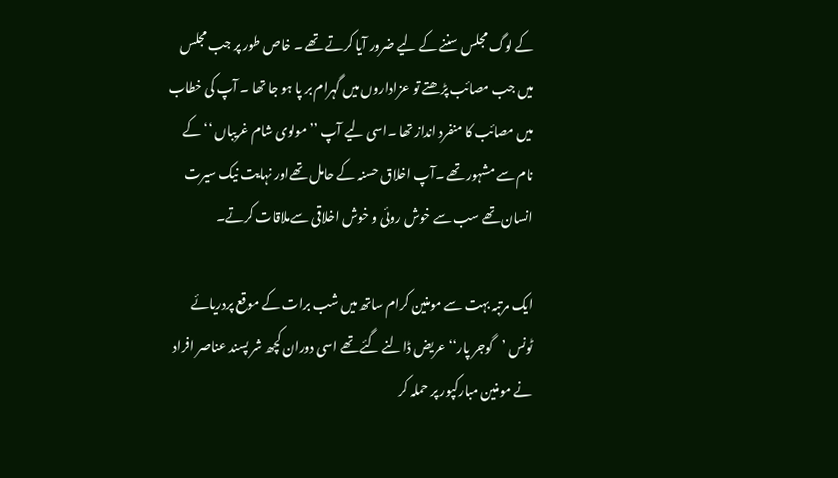کے لوگ مجلس سننے کے لیے ضرور آیا کرتے تھے ۔ خاص طور پر جب مجلس میں جب مصائب پڑھتے تو عزاداروں میں گہرام بر پا ہو جا تھا ۔ آپ کی خطاب میں مصائب کا منفرد انداز تھا ۔اسی لیے آپ ’’ مولوی شام غریباں ‘‘ کے نام سے مشہور تھے ۔آپ اخلاق حسنہ کے حامل تھےاور نہایت نیک سیرت انسان تھے سب سے خوش روئی و خوش اخلاقی سےملاقات کرتے۔

ایک مرتبہ بہت سے مومنین کرام ساتھ میں شب برات کے موقع پردریائے ٹونس ’گوجر پار‘‘ عریض ڈالنے گئے تھے اسی دوران کچھ شر پسند عناصر افراد نے مومنین مبارکپور پر حملہ کر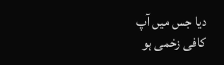دیا جس میں آپ کافی زخمی ہو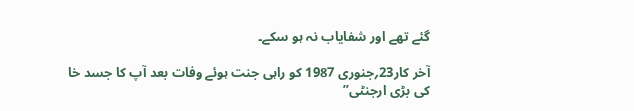گئے تھے اور شفایاب نہ ہو سکے۔

آخر کار23؍جنوری 1987 کو راہی جنت ہوئے وفات بعد آپ کا جسد خا کی بڑی ارجنٹی’’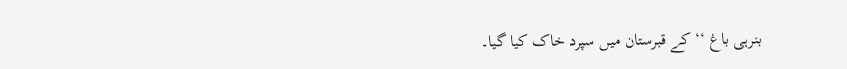بنرہی باغ ‘‘ کے قبرستان میں سپرد خاک کیا گیا۔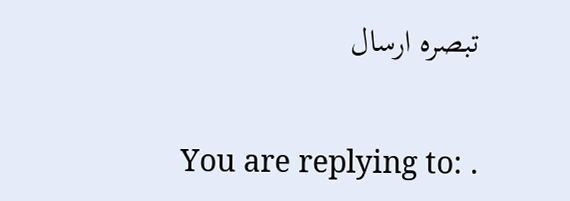تبصرہ ارسال

You are replying to: .